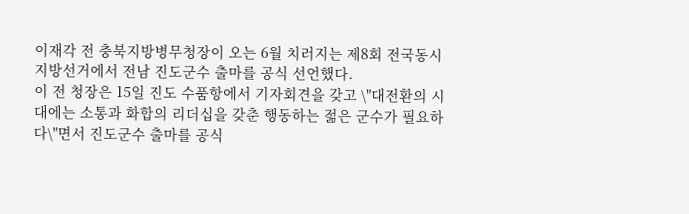이재각 전 충북지방병무청장이 오는 6월 치러지는 제8회 전국동시 지방선거에서 전남 진도군수 출마를 공식 선언했다.
이 전 청장은 15일 진도 수품항에서 기자회견을 갖고 \"대전환의 시대에는 소통과 화합의 리더십을 갖춘 행동하는 젊은 군수가 필요하다\"면서 진도군수 출마를 공식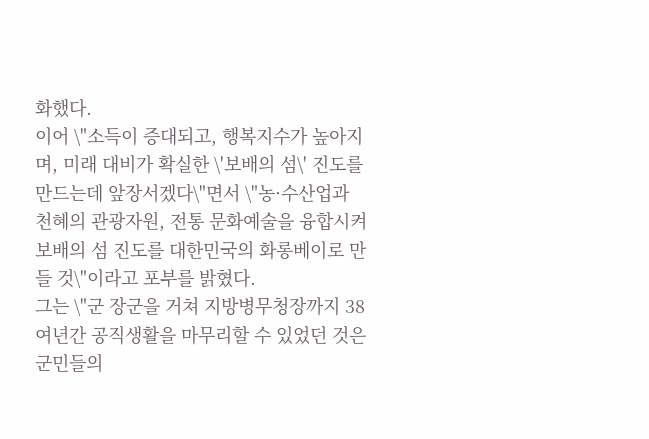화했다.
이어 \"소득이 증대되고, 행복지수가 높아지며, 미래 대비가 확실한 \'보배의 섬\' 진도를 만드는데 앞장서겠다\"면서 \"농·수산업과 천혜의 관광자원, 전통 문화예술을 융합시켜 보배의 섬 진도를 대한민국의 화롱베이로 만들 것\"이라고 포부를 밝혔다.
그는 \"군 장군을 거쳐 지방병무청장까지 38여년간 공직생활을 마무리할 수 있었던 것은 군민들의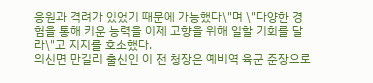응원과 격려가 있었기 때문에 가능했다\"며 \"다양한 경험을 통해 키운 능력을 이제 고향을 위해 일할 기회를 달라\"고 지지를 호소했다.
의신면 만길리 출신인 이 전 청장은 예비역 육군 준장으로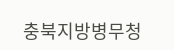충북지방병무청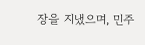장을 지냈으며, 민주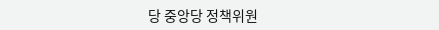당 중앙당 정책위원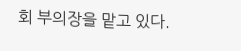회 부의장을 맡고 있다.